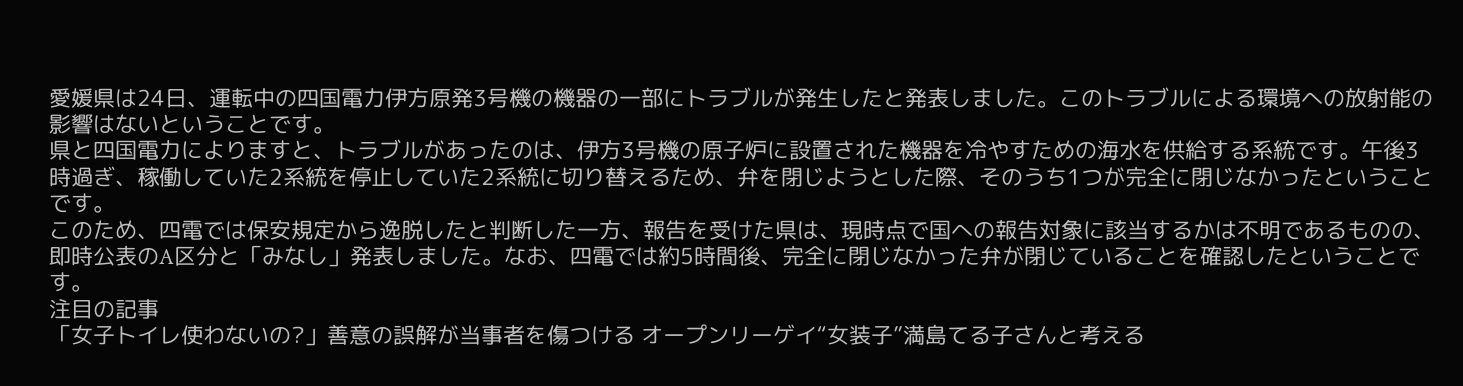愛媛県は24日、運転中の四国電力伊方原発3号機の機器の一部にトラブルが発生したと発表しました。このトラブルによる環境への放射能の影響はないということです。
県と四国電力によりますと、トラブルがあったのは、伊方3号機の原子炉に設置された機器を冷やすための海水を供給する系統です。午後3時過ぎ、稼働していた2系統を停止していた2系統に切り替えるため、弁を閉じようとした際、そのうち1つが完全に閉じなかったということです。
このため、四電では保安規定から逸脱したと判断した一方、報告を受けた県は、現時点で国への報告対象に該当するかは不明であるものの、即時公表のA区分と「みなし」発表しました。なお、四電では約5時間後、完全に閉じなかった弁が閉じていることを確認したということです。
注目の記事
「女子トイレ使わないの?」善意の誤解が当事者を傷つける オープンリーゲイ“女装子”満島てる子さんと考える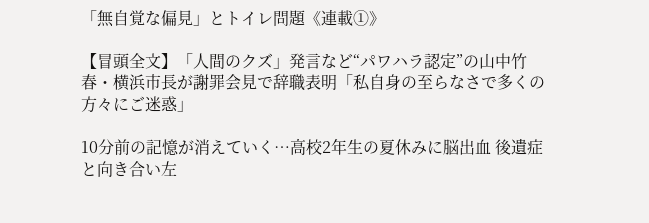「無自覚な偏見」とトイレ問題《連載①》

【冒頭全文】「人間のクズ」発言など“パワハラ認定”の山中竹春・横浜市長が謝罪会見で辞職表明「私自身の至らなさで多くの方々にご迷惑」

10分前の記憶が消えていく…高校2年生の夏休みに脳出血 後遺症と向き合い左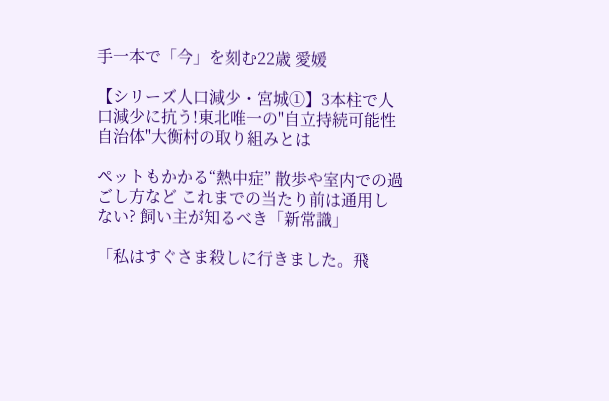手一本で「今」を刻む22歳 愛媛

【シリーズ人口減少・宮城①】3本柱で人口減少に抗う!東北唯一の"自立持続可能性自治体"大衡村の取り組みとは

ペットもかかる“熱中症” 散歩や室内での過ごし方など これまでの当たり前は通用しない? 飼い主が知るべき「新常識」

「私はすぐさま殺しに行きました。飛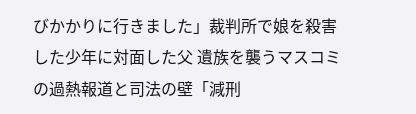びかかりに行きました」裁判所で娘を殺害した少年に対面した父 遺族を襲うマスコミの過熱報道と司法の壁「減刑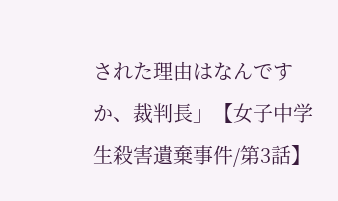された理由はなんですか、裁判長」【女子中学生殺害遺棄事件/第3話】